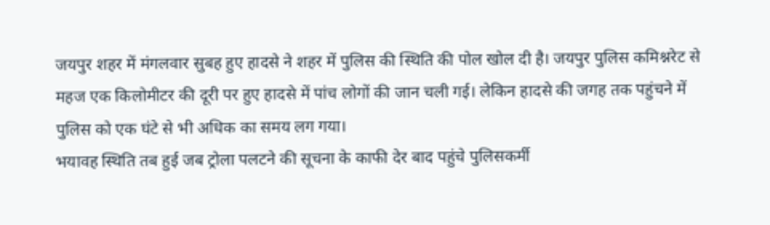जयपुर शहर में मंगलवार सुबह हुए हादसे ने शहर में पुलिस की स्थिति की पोल खोल दी है। जयपुर पुलिस कमिश्नरेट से महज एक किलोमीटर की दूरी पर हुए हादसे में पांच लोगों की जान चली गई। लेकिन हादसे की जगह तक पहुंचने में पुलिस को एक घंटे से भी अधिक का समय लग गया।
भयावह स्थिति तब हुई जब ट्रोला पलटने की सूचना के काफी देर बाद पहुंचे पुलिसकर्मी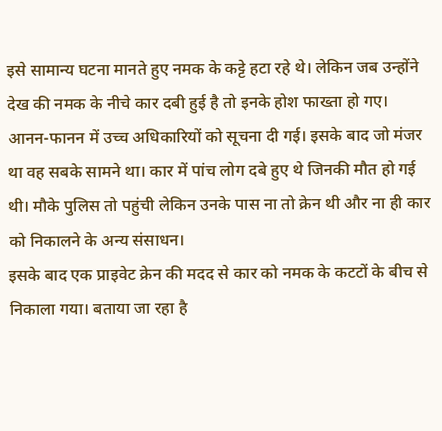इसे सामान्य घटना मानते हुए नमक के कट्टे हटा रहे थे। लेकिन जब उन्होंने देख की नमक के नीचे कार दबी हुई है तो इनके होश फाख्ता हो गए। आनन-फानन में उच्च अधिकारियों को सूचना दी गई। इसके बाद जो मंजर था वह सबके सामने था। कार में पांच लोग दबे हुए थे जिनकी मौत हो गई थी। मौके पुलिस तो पहुंची लेकिन उनके पास ना तो क्रेन थी और ना ही कार को निकालने के अन्य संसाधन।
इसके बाद एक प्राइवेट क्रेन की मदद से कार को नमक के कटटों के बीच से निकाला गया। बताया जा रहा है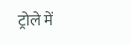ट्रोले में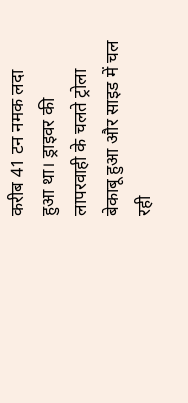करीब 41 टन नमक लदा हुआ था। ड्राइवर की लापरवाही के चलते ट्रोला बेकाबू हुआ और साइड में चल रही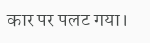कार पर पलट गया।